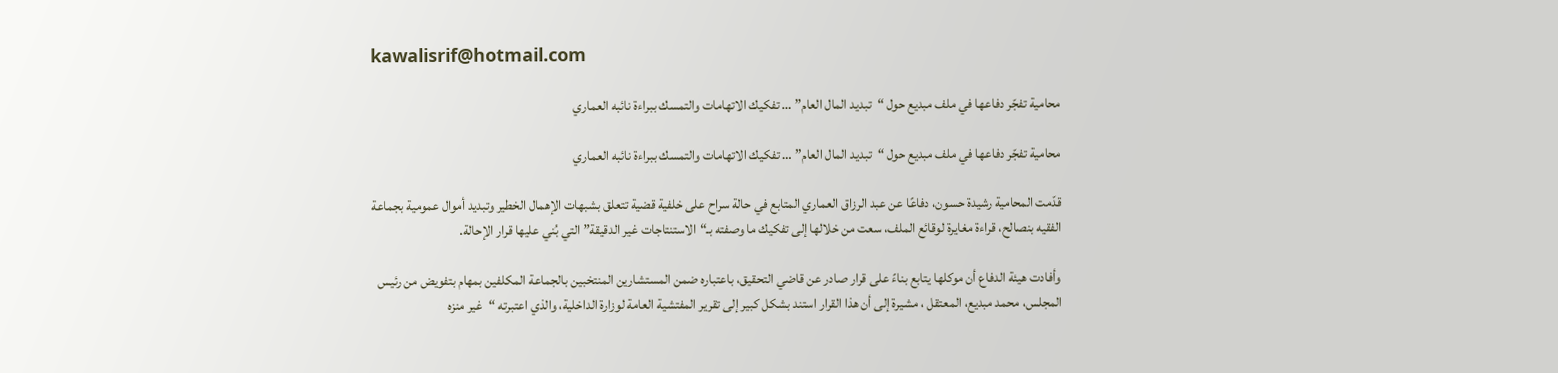kawalisrif@hotmail.com

محامية تفجّر دفاعها في ملف مبديع حول “تبديد المال العام” … تفكيك الاتهامات والتمسك ببراءة نائبه العماري

محامية تفجّر دفاعها في ملف مبديع حول “تبديد المال العام” … تفكيك الاتهامات والتمسك ببراءة نائبه العماري

قدّمت المحامية رشيدة حسون، دفاعًا عن عبد الرزاق العماري المتابع في حالة سراح على خلفية قضية تتعلق بشبهات الإهمال الخطير وتبديد أموال عمومية بجماعة الفقيه بنصالح، قراءة مغايرة لوقائع الملف، سعت من خلالها إلى تفكيك ما وصفته بـ“الاستنتاجات غير الدقيقة” التي بُني عليها قرار الإحالة.

وأفادت هيئة الدفاع أن موكلها يتابع بناءً على قرار صادر عن قاضي التحقيق، باعتباره ضمن المستشارين المنتخبين بالجماعة المكلفين بمهام بتفويض من رئيس المجلس، محمد مبديع، المعتقل ، مشيرة إلى أن هذا القرار استند بشكل كبير إلى تقرير المفتشية العامة لوزارة الداخلية، والذي اعتبرته “غير منزه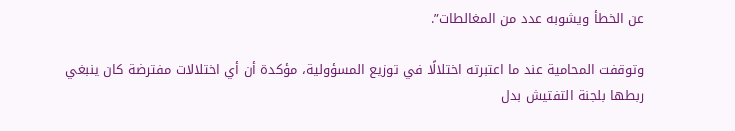عن الخطأ ويشوبه عدد من المغالطات”.

وتوقفت المحامية عند ما اعتبرته اختلالًا في توزيع المسؤولية، مؤكدة أن أي اختلالات مفترضة كان ينبغي ربطها بلجنة التفتيش بدل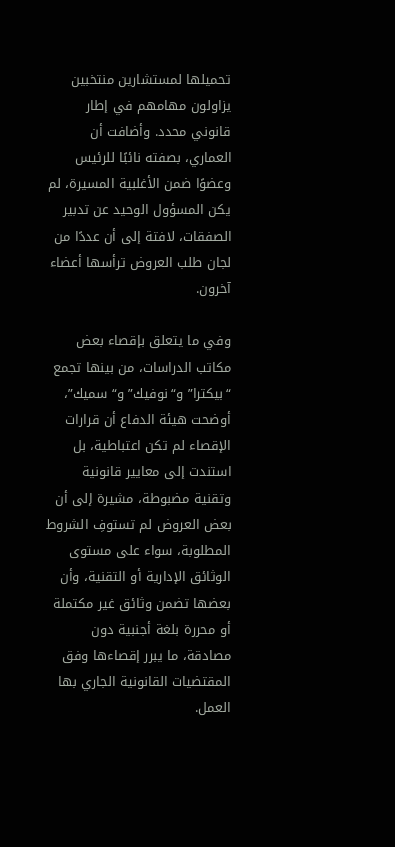تحميلها لمستشارين منتخبين يزاولون مهامهم في إطار قانوني محدد. وأضافت أن العماري، بصفته نائبًا للرئيس وعضوًا ضمن الأغلبية المسيرة، لم يكن المسؤول الوحيد عن تدبير الصفقات، لافتة إلى أن عددًا من لجان طلب العروض ترأسها أعضاء آخرون.

وفي ما يتعلق بإقصاء بعض مكاتب الدراسات، من بينها تجمع “بيكترا” و“نوفيك” و“سميك”، أوضحت هيئة الدفاع أن قرارات الإقصاء لم تكن اعتباطية، بل استندت إلى معايير قانونية وتقنية مضبوطة، مشيرة إلى أن بعض العروض لم تستوفِ الشروط المطلوبة، سواء على مستوى الوثائق الإدارية أو التقنية، وأن بعضها تضمن وثائق غير مكتملة أو محررة بلغة أجنبية دون مصادقة، ما يبرر إقصاءها وفق المقتضيات القانونية الجاري بها العمل.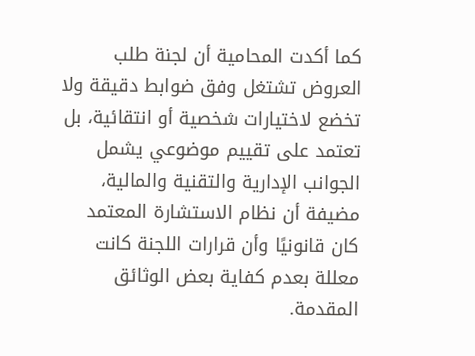كما أكدت المحامية أن لجنة طلب العروض تشتغل وفق ضوابط دقيقة ولا تخضع لاختيارات شخصية أو انتقائية، بل تعتمد على تقييم موضوعي يشمل الجوانب الإدارية والتقنية والمالية، مضيفة أن نظام الاستشارة المعتمد كان قانونيًا وأن قرارات اللجنة كانت معللة بعدم كفاية بعض الوثائق المقدمة.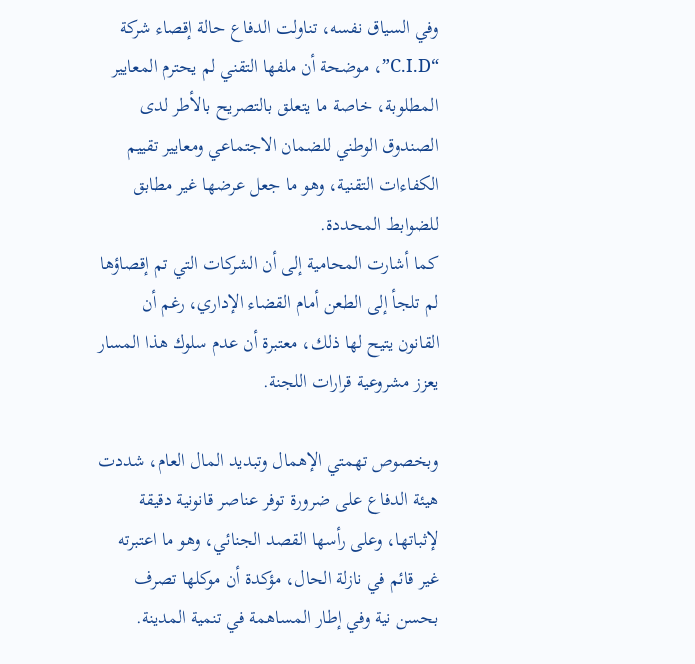وفي السياق نفسه، تناولت الدفاع حالة إقصاء شركة “C.I.D”، موضحة أن ملفها التقني لم يحترم المعايير المطلوبة، خاصة ما يتعلق بالتصريح بالأطر لدى الصندوق الوطني للضمان الاجتماعي ومعايير تقييم الكفاءات التقنية، وهو ما جعل عرضها غير مطابق للضوابط المحددة.
كما أشارت المحامية إلى أن الشركات التي تم إقصاؤها لم تلجأ إلى الطعن أمام القضاء الإداري، رغم أن القانون يتيح لها ذلك، معتبرة أن عدم سلوك هذا المسار يعزز مشروعية قرارات اللجنة.

وبخصوص تهمتي الإهمال وتبديد المال العام، شددت هيئة الدفاع على ضرورة توفر عناصر قانونية دقيقة لإثباتها، وعلى رأسها القصد الجنائي، وهو ما اعتبرته غير قائم في نازلة الحال، مؤكدة أن موكلها تصرف بحسن نية وفي إطار المساهمة في تنمية المدينة.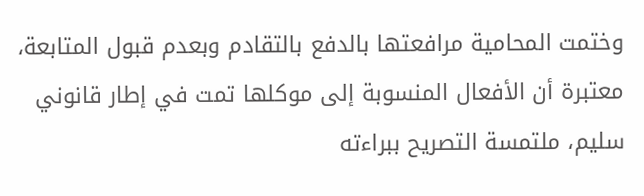وختمت المحامية مرافعتها بالدفع بالتقادم وبعدم قبول المتابعة، معتبرة أن الأفعال المنسوبة إلى موكلها تمت في إطار قانوني سليم، ملتمسة التصريح ببراءته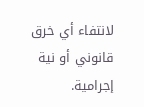لانتفاء أي خرق قانوني أو نية إجرامية.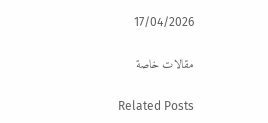17/04/2026

مقالات خاصة

Related Posts